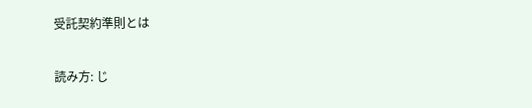受託契約準則とは

読み方: じ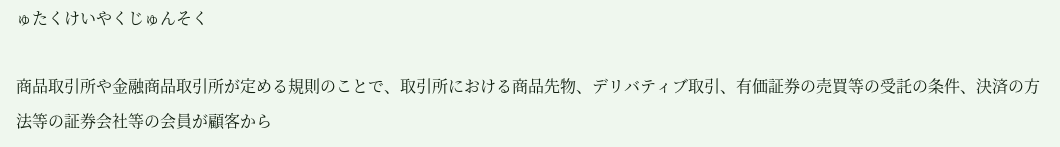ゅたくけいやくじゅんそく

商品取引所や金融商品取引所が定める規則のことで、取引所における商品先物、デリバティブ取引、有価証券の売買等の受託の条件、決済の方法等の証券会社等の会員が顧客から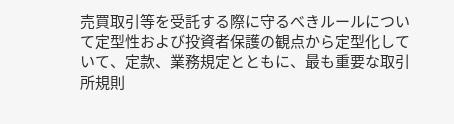売買取引等を受託する際に守るべきルールについて定型性および投資者保護の観点から定型化していて、定款、業務規定とともに、最も重要な取引所規則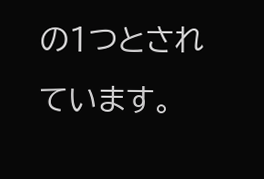の1つとされています。